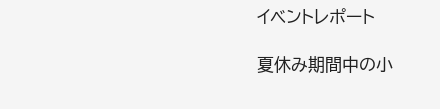イベントレポート

夏休み期間中の小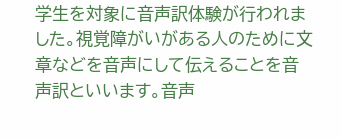学生を対象に音声訳体験が行われました。視覚障がいがある人のために文章などを音声にして伝えることを音声訳といいます。音声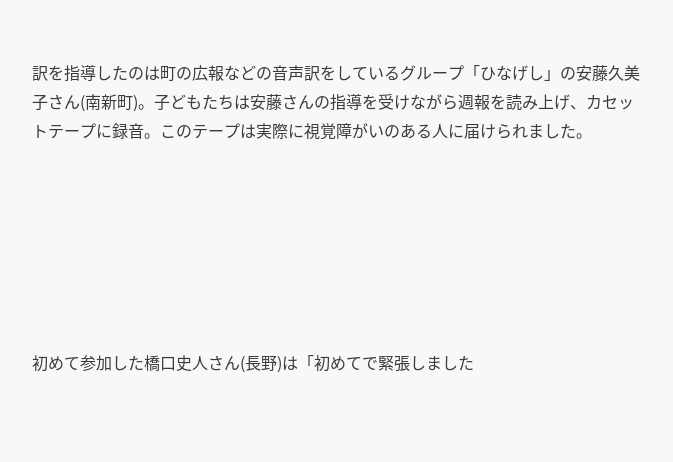訳を指導したのは町の広報などの音声訳をしているグループ「ひなげし」の安藤久美子さん(南新町)。子どもたちは安藤さんの指導を受けながら週報を読み上げ、カセットテープに録音。このテープは実際に視覚障がいのある人に届けられました。







初めて参加した橋口史人さん(長野)は「初めてで緊張しました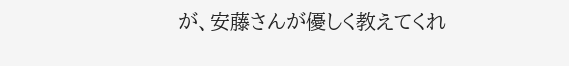が、安藤さんが優しく教えてくれ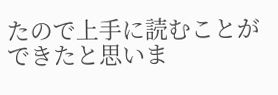たので上手に読むことができたと思いま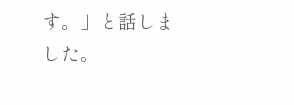す。」と話しました。